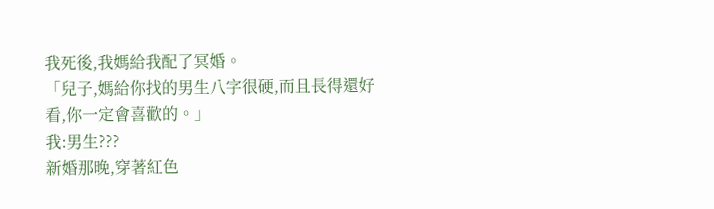我死後,我媽給我配了冥婚。
「兒子,媽給你找的男生八字很硬,而且長得還好看,你一定會喜歡的。」
我:男生???
新婚那晚,穿著紅色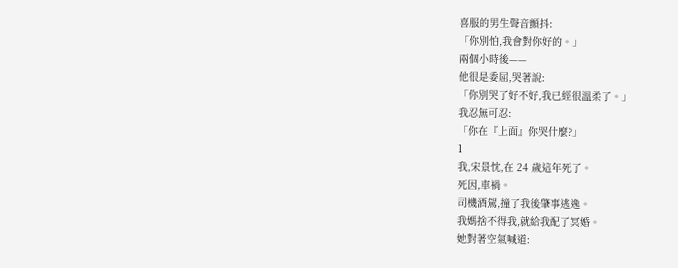喜服的男生聲音顫抖:
「你別怕,我會對你好的。」
兩個小時後——
他很是委屈,哭著說:
「你別哭了好不好,我已經很溫柔了。」
我忍無可忍:
「你在『上面』你哭什麼?」
1
我,宋景忱,在 24 歲這年死了。
死因,車禍。
司機酒駕,撞了我後肇事逃逸。
我媽捨不得我,就給我配了冥婚。
她對著空氣喊道: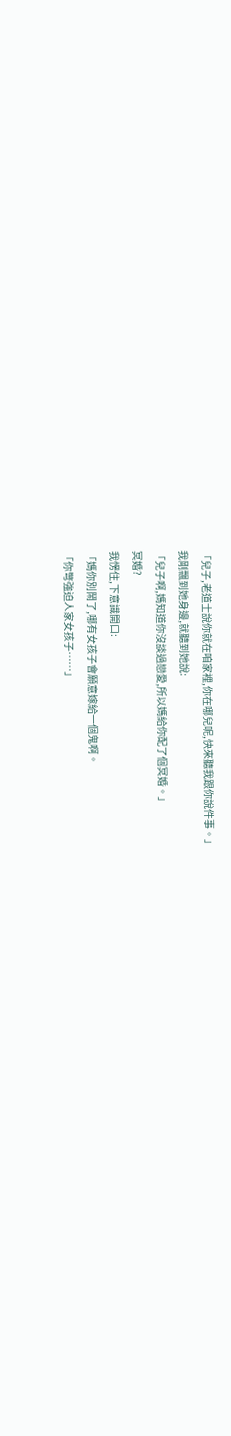「兒子,老道士說你就在咱家裡,你在哪兒呢,快來聽我跟你說件事。」
我剛飄到她身邊,就聽到她說:
「兒子啊,媽知道你沒談過戀愛,所以媽給你配了個冥婚。」
冥婚?
我愣住,下意識開口:
「媽你別鬧了,哪有女孩子會願意嫁給一個鬼啊。
「你彆強迫人家女孩子……」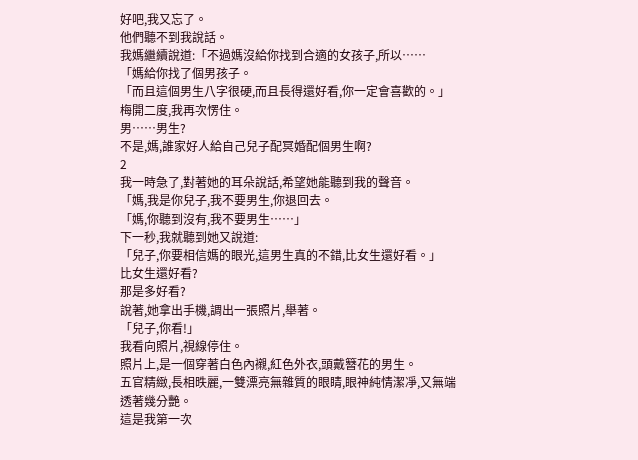好吧,我又忘了。
他們聽不到我說話。
我媽繼續說道:「不過媽沒給你找到合適的女孩子,所以……
「媽給你找了個男孩子。
「而且這個男生八字很硬,而且長得還好看,你一定會喜歡的。」
梅開二度,我再次愣住。
男……男生?
不是,媽,誰家好人給自己兒子配冥婚配個男生啊?
2
我一時急了,對著她的耳朵說話,希望她能聽到我的聲音。
「媽,我是你兒子,我不要男生,你退回去。
「媽,你聽到沒有,我不要男生……」
下一秒,我就聽到她又說道:
「兒子,你要相信媽的眼光,這男生真的不錯,比女生還好看。」
比女生還好看?
那是多好看?
說著,她拿出手機,調出一張照片,舉著。
「兒子,你看!」
我看向照片,視線停住。
照片上,是一個穿著白色內襯,紅色外衣,頭戴簪花的男生。
五官精緻,長相昳麗,一雙漂亮無雜質的眼睛,眼神純情潔凈,又無端透著幾分艷。
這是我第一次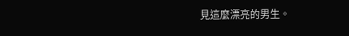見這麼漂亮的男生。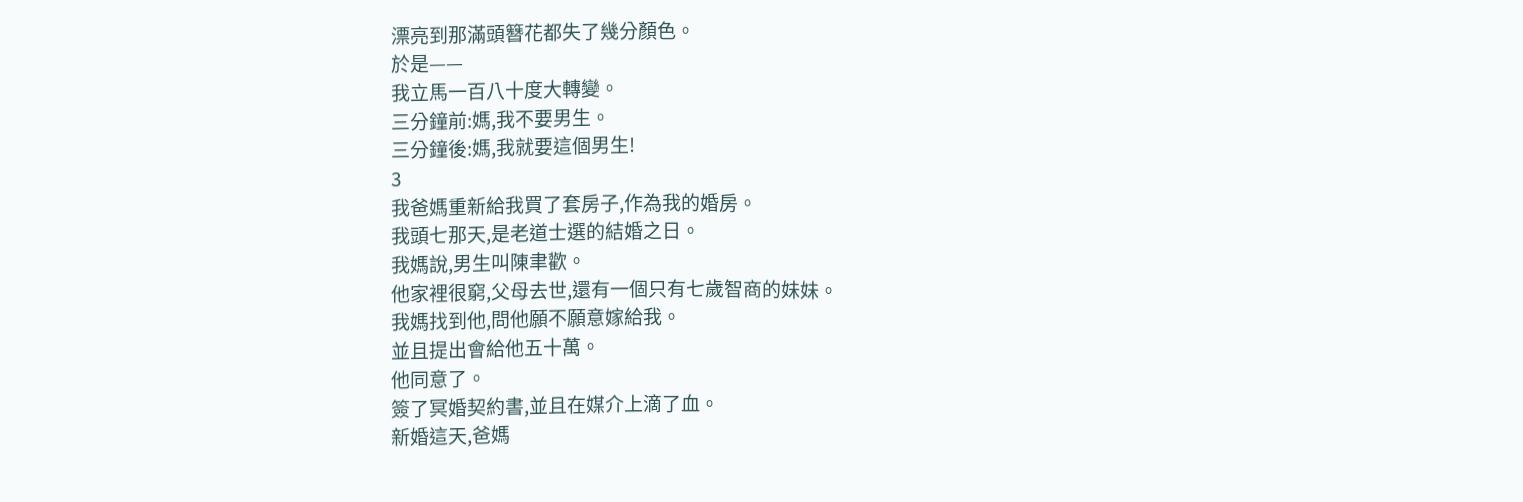漂亮到那滿頭簪花都失了幾分顏色。
於是——
我立馬一百八十度大轉變。
三分鐘前:媽,我不要男生。
三分鐘後:媽,我就要這個男生!
3
我爸媽重新給我買了套房子,作為我的婚房。
我頭七那天,是老道士選的結婚之日。
我媽說,男生叫陳聿歡。
他家裡很窮,父母去世,還有一個只有七歲智商的妹妹。
我媽找到他,問他願不願意嫁給我。
並且提出會給他五十萬。
他同意了。
簽了冥婚契約書,並且在媒介上滴了血。
新婚這天,爸媽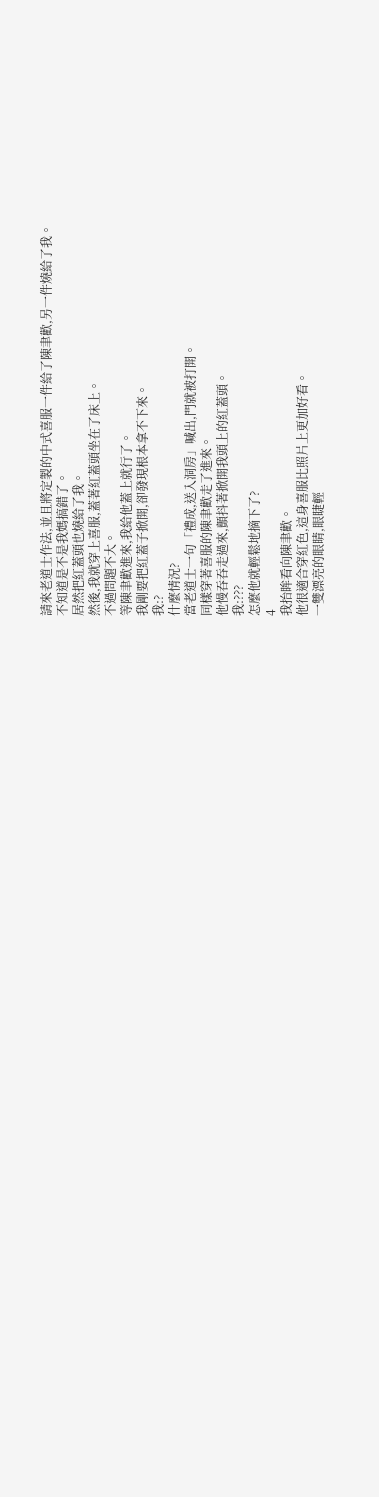請來老道士作法,並且將定製的中式喜服一件給了陳聿歡,另一件燒給了我。
不知道是不是我媽搞錯了。
居然把紅蓋頭也燒給了我。
然後,我就穿上喜服,蓋著紅蓋頭坐在了床上。
不過問題不大。
等陳聿歡進來,我給他蓋上就行了。
我剛要把紅蓋子掀開,卻發現根本拿不下來。
我:?
什麼情況?
當老道士一句「禮成,送入洞房」喊出,門就被打開。
同樣穿著喜服的陳聿歡走了進來。
他慢吞吞走過來,顫抖著掀開我頭上的紅蓋頭。
我:???
怎麼他就輕鬆地摘下了?
4
我抬眸看向陳聿歡。
他很適合穿紅色,這身喜服比照片上更加好看。
一雙漂亮的眼睛,眼睫輕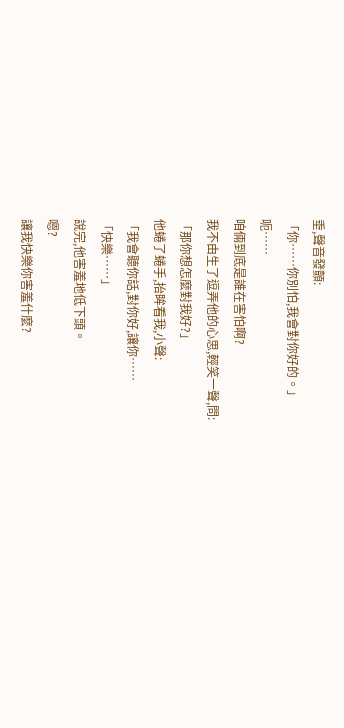垂,聲音發顫:
「你……你別怕,我會對你好的。」
呃……
咱倆到底是誰在害怕啊?
我不由生了逗弄他的心思,輕笑一聲,問:
「那你想怎麼對我好?」
他蜷了蜷手,抬眸看我,小聲:
「我會聽你話,對你好,讓你……
「快樂……」
說完,他害羞地低下頭。
嗯?
讓我快樂你害羞什麼?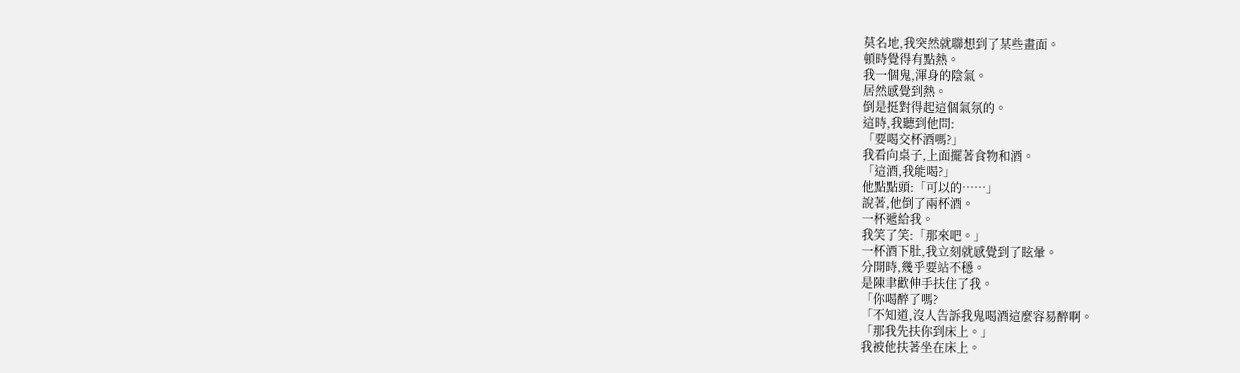莫名地,我突然就聯想到了某些畫面。
頓時覺得有點熱。
我一個鬼,渾身的陰氣。
居然感覺到熱。
倒是挺對得起這個氣氛的。
這時,我聽到他問:
「要喝交杯酒嗎?」
我看向桌子,上面擺著食物和酒。
「這酒,我能喝?」
他點點頭:「可以的……」
說著,他倒了兩杯酒。
一杯遞給我。
我笑了笑:「那來吧。」
一杯酒下肚,我立刻就感覺到了眩暈。
分開時,幾乎要站不穩。
是陳聿歡伸手扶住了我。
「你喝醉了嗎?
「不知道,沒人告訴我鬼喝酒這麼容易醉啊。
「那我先扶你到床上。」
我被他扶著坐在床上。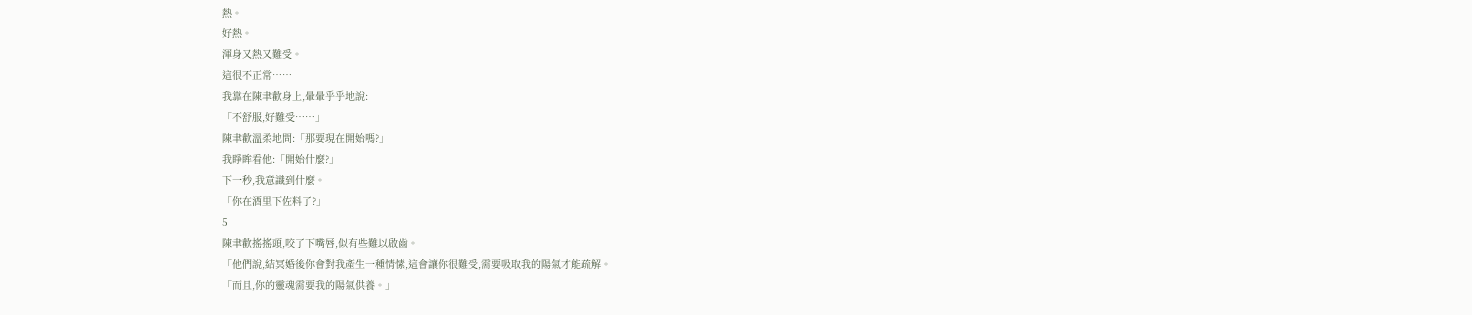熱。
好熱。
渾身又熱又難受。
這很不正常……
我靠在陳聿歡身上,暈暈乎乎地說:
「不舒服,好難受……」
陳聿歡溫柔地問:「那要現在開始嗎?」
我睜眸看他:「開始什麼?」
下一秒,我意識到什麼。
「你在酒里下佐料了?」
5
陳聿歡搖搖頭,咬了下嘴唇,似有些難以啟齒。
「他們說,結冥婚後你會對我產生一種情愫,這會讓你很難受,需要吸取我的陽氣才能疏解。
「而且,你的靈魂需要我的陽氣供養。」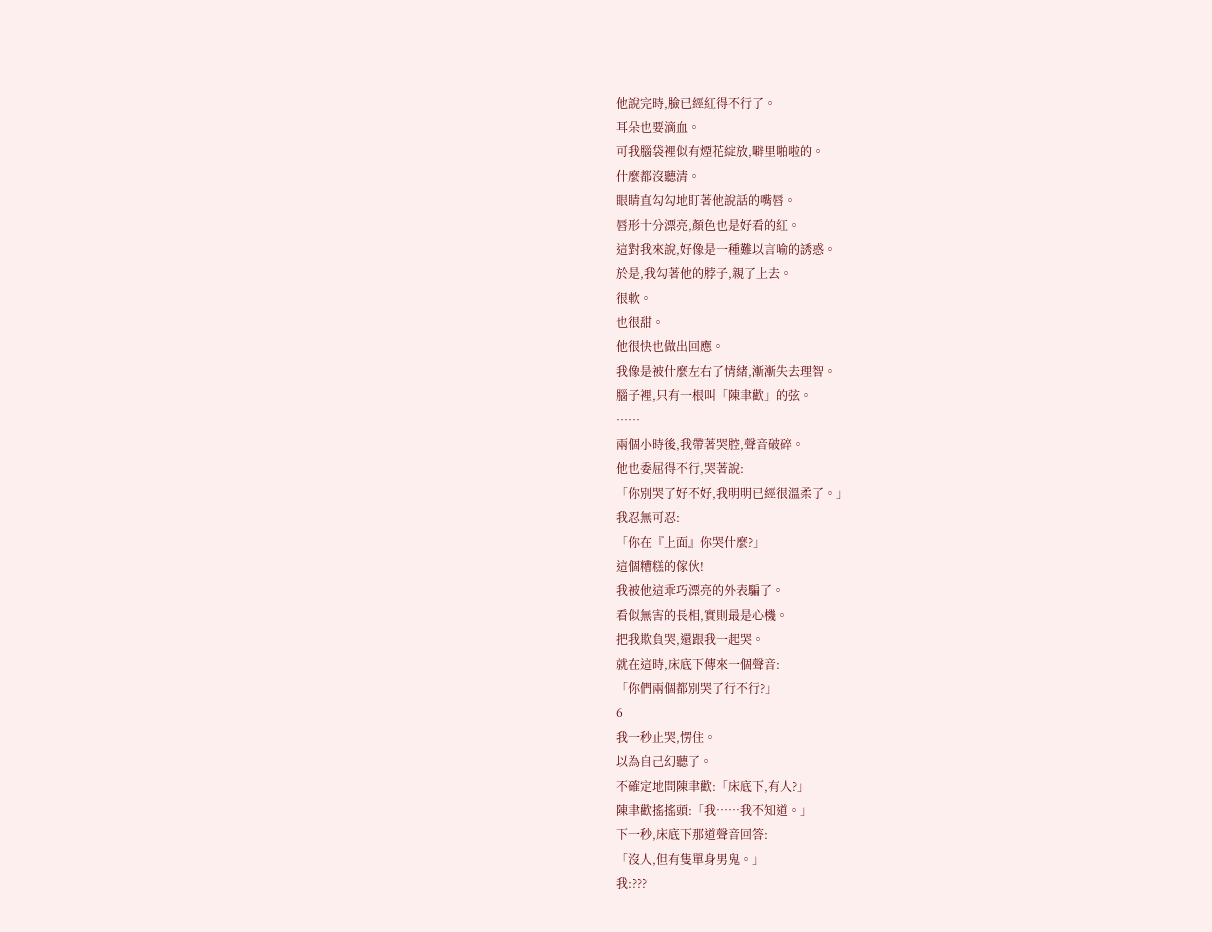他說完時,臉已經紅得不行了。
耳朵也要滴血。
可我腦袋裡似有煙花綻放,噼里啪啦的。
什麼都沒聽清。
眼睛直勾勾地盯著他說話的嘴唇。
唇形十分漂亮,顏色也是好看的紅。
這對我來說,好像是一種難以言喻的誘惑。
於是,我勾著他的脖子,親了上去。
很軟。
也很甜。
他很快也做出回應。
我像是被什麼左右了情緒,漸漸失去理智。
腦子裡,只有一根叫「陳聿歡」的弦。
……
兩個小時後,我帶著哭腔,聲音破碎。
他也委屈得不行,哭著說:
「你別哭了好不好,我明明已經很溫柔了。」
我忍無可忍:
「你在『上面』你哭什麼?」
這個糟糕的傢伙!
我被他這乖巧漂亮的外表騙了。
看似無害的長相,實則最是心機。
把我欺負哭,還跟我一起哭。
就在這時,床底下傳來一個聲音:
「你們兩個都別哭了行不行?」
6
我一秒止哭,愣住。
以為自己幻聽了。
不確定地問陳聿歡:「床底下,有人?」
陳聿歡搖搖頭:「我……我不知道。」
下一秒,床底下那道聲音回答:
「沒人,但有隻單身男鬼。」
我:???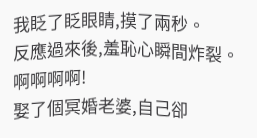我眨了眨眼睛,摸了兩秒。
反應過來後,羞恥心瞬間炸裂。
啊啊啊啊!
娶了個冥婚老婆,自己卻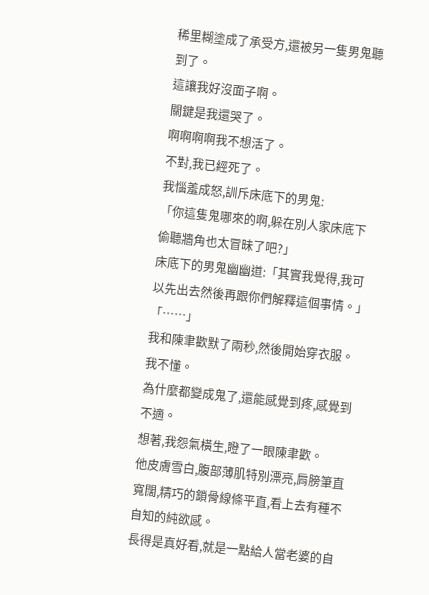稀里糊塗成了承受方,還被另一隻男鬼聽到了。
這讓我好沒面子啊。
關鍵是我還哭了。
啊啊啊啊我不想活了。
不對,我已經死了。
我惱羞成怒,訓斥床底下的男鬼:
「你這隻鬼哪來的啊,躲在別人家床底下偷聽牆角也太冒昧了吧?」
床底下的男鬼幽幽道:「其實我覺得,我可以先出去然後再跟你們解釋這個事情。」
「……」
我和陳聿歡默了兩秒,然後開始穿衣服。
我不懂。
為什麼都變成鬼了,還能感覺到疼,感覺到不適。
想著,我怨氣橫生,瞪了一眼陳聿歡。
他皮膚雪白,腹部薄肌特別漂亮,肩膀筆直寬闊,精巧的鎖骨線條平直,看上去有種不自知的純欲感。
長得是真好看,就是一點給人當老婆的自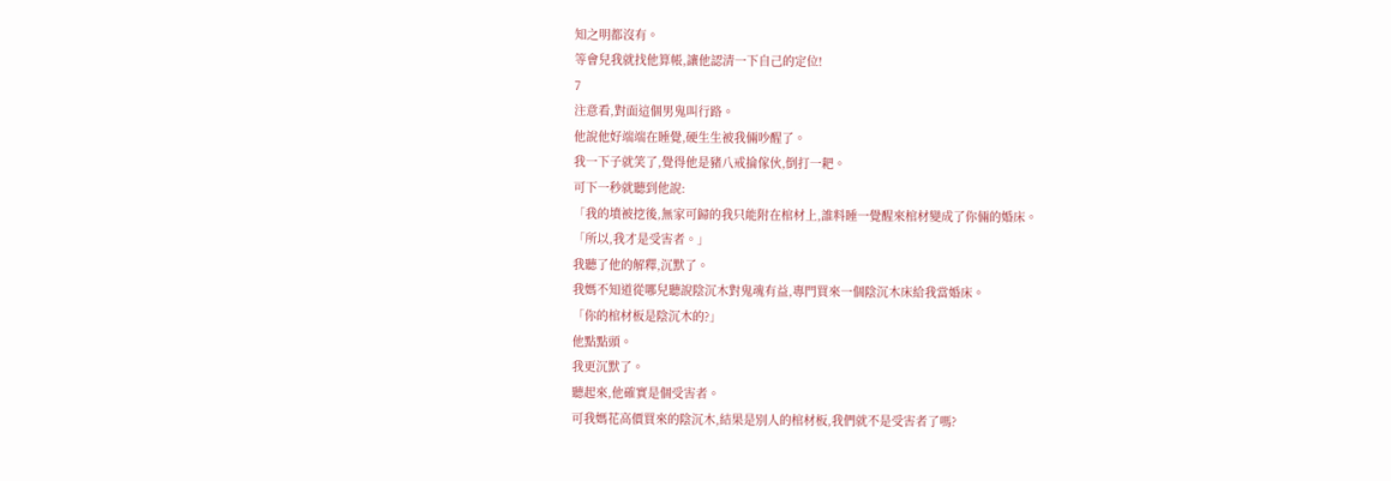知之明都沒有。
等會兒我就找他算帳,讓他認清一下自己的定位!
7
注意看,對面這個男鬼叫行路。
他說他好端端在睡覺,硬生生被我倆吵醒了。
我一下子就笑了,覺得他是豬八戒掄傢伙,倒打一耙。
可下一秒就聽到他說:
「我的墳被挖後,無家可歸的我只能附在棺材上,誰料睡一覺醒來棺材變成了你倆的婚床。
「所以,我才是受害者。」
我聽了他的解釋,沉默了。
我媽不知道從哪兒聽說陰沉木對鬼魂有益,專門買來一個陰沉木床給我當婚床。
「你的棺材板是陰沉木的?」
他點點頭。
我更沉默了。
聽起來,他確實是個受害者。
可我媽花高價買來的陰沉木,結果是別人的棺材板,我們就不是受害者了嗎?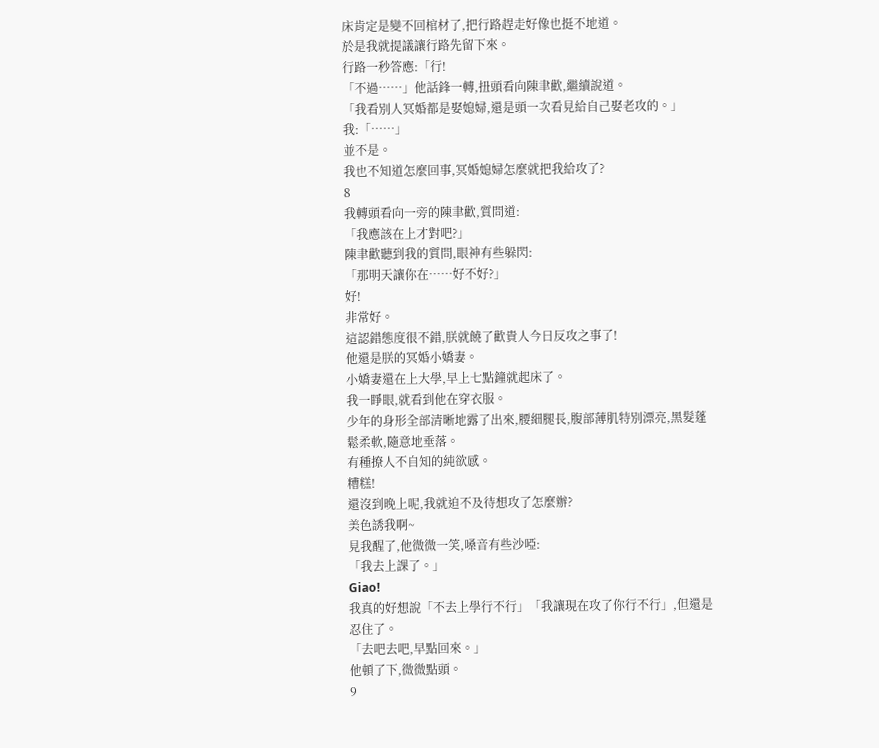床肯定是變不回棺材了,把行路趕走好像也挺不地道。
於是我就提議讓行路先留下來。
行路一秒答應:「行!
「不過……」他話鋒一轉,扭頭看向陳聿歡,繼續說道。
「我看別人冥婚都是娶媳婦,還是頭一次看見給自己娶老攻的。」
我:「……」
並不是。
我也不知道怎麼回事,冥婚媳婦怎麼就把我給攻了?
8
我轉頭看向一旁的陳聿歡,質問道:
「我應該在上才對吧?」
陳聿歡聽到我的質問,眼神有些躲閃:
「那明天讓你在……好不好?」
好!
非常好。
這認錯態度很不錯,朕就饒了歡貴人今日反攻之事了!
他還是朕的冥婚小嬌妻。
小嬌妻還在上大學,早上七點鐘就起床了。
我一睜眼,就看到他在穿衣服。
少年的身形全部清晰地露了出來,腰細腿長,腹部薄肌特別漂亮,黑髮蓬鬆柔軟,隨意地垂落。
有種撩人不自知的純欲感。
糟糕!
還沒到晚上呢,我就迫不及待想攻了怎麼辦?
美色誘我啊~
見我醒了,他微微一笑,嗓音有些沙啞:
「我去上課了。」
Giao!
我真的好想說「不去上學行不行」「我讓現在攻了你行不行」,但還是忍住了。
「去吧去吧,早點回來。」
他頓了下,微微點頭。
9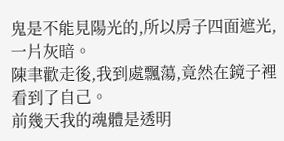鬼是不能見陽光的,所以房子四面遮光,一片灰暗。
陳聿歡走後,我到處飄蕩,竟然在鏡子裡看到了自己。
前幾天我的魂體是透明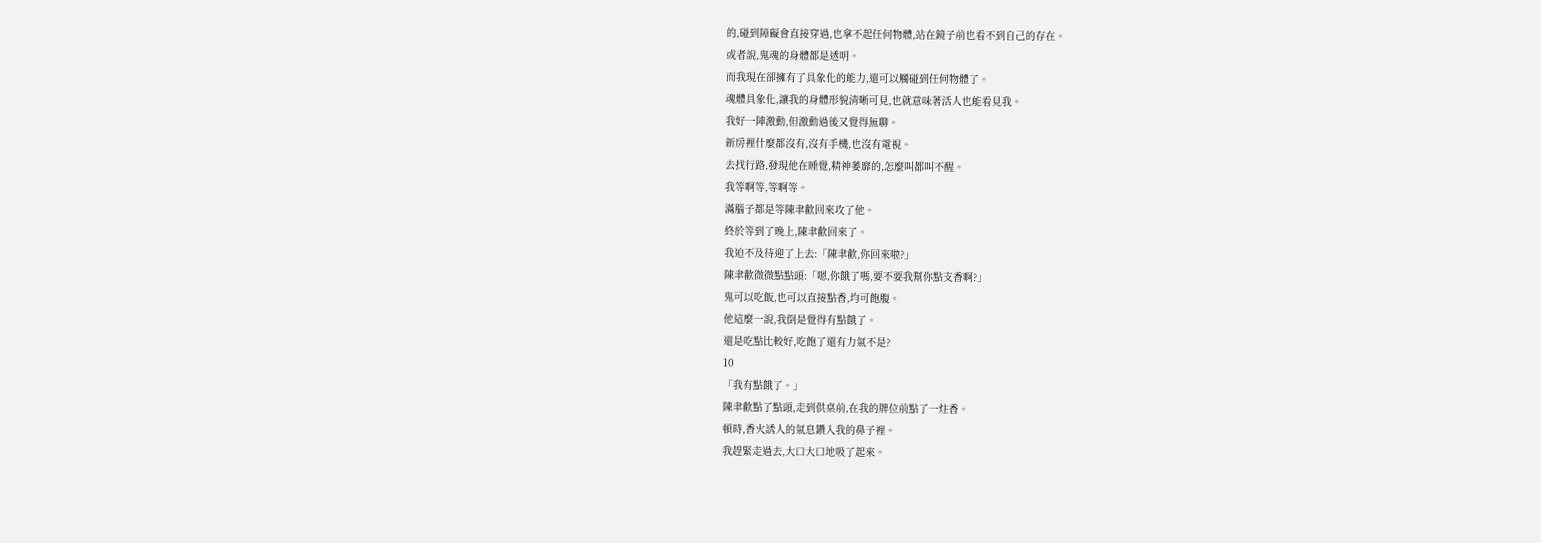的,碰到障礙會直接穿過,也拿不起任何物體,站在鏡子前也看不到自己的存在。
或者說,鬼魂的身體都是透明。
而我現在卻擁有了具象化的能力,還可以觸碰到任何物體了。
魂體具象化,讓我的身體形貌清晰可見,也就意味著活人也能看見我。
我好一陣激動,但激動過後又覺得無聊。
新房裡什麼都沒有,沒有手機,也沒有電視。
去找行路,發現他在睡覺,精神萎靡的,怎麼叫都叫不醒。
我等啊等,等啊等。
滿腦子都是等陳聿歡回來攻了他。
終於等到了晚上,陳聿歡回來了。
我迫不及待迎了上去:「陳聿歡,你回來啦?」
陳聿歡微微點點頭:「嗯,你餓了嗎,要不要我幫你點支香啊?」
鬼可以吃飯,也可以直接點香,均可飽腹。
他這麼一說,我倒是覺得有點餓了。
還是吃點比較好,吃飽了還有力氣不是?
10
「我有點餓了。」
陳聿歡點了點頭,走到供桌前,在我的牌位前點了一炷香。
頓時,香火誘人的氣息鑽入我的鼻子裡。
我趕緊走過去,大口大口地吸了起來。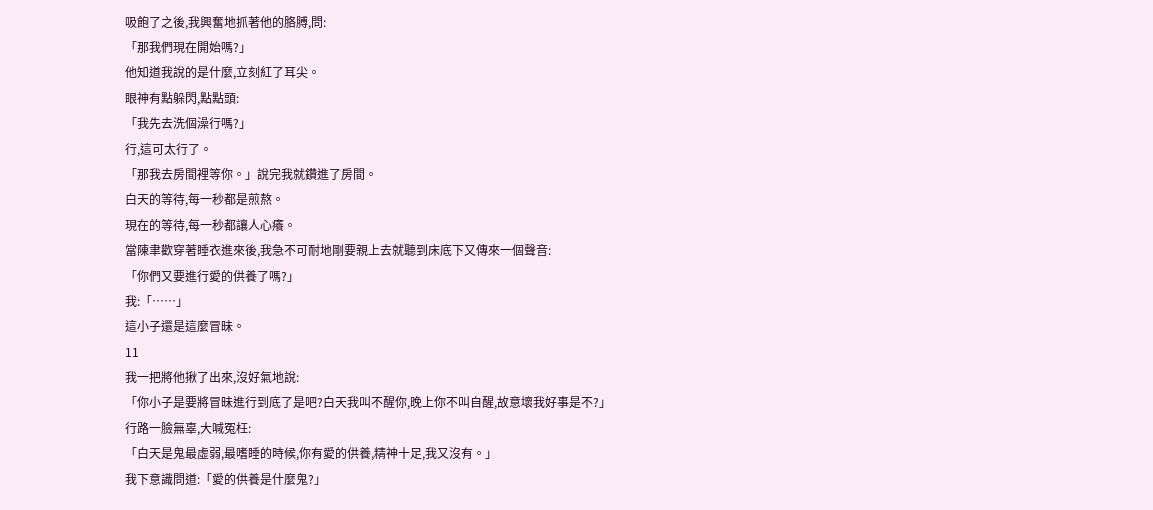吸飽了之後,我興奮地抓著他的胳膊,問:
「那我們現在開始嗎?」
他知道我說的是什麼,立刻紅了耳尖。
眼神有點躲閃,點點頭:
「我先去洗個澡行嗎?」
行,這可太行了。
「那我去房間裡等你。」說完我就鑽進了房間。
白天的等待,每一秒都是煎熬。
現在的等待,每一秒都讓人心癢。
當陳聿歡穿著睡衣進來後,我急不可耐地剛要親上去就聽到床底下又傳來一個聲音:
「你們又要進行愛的供養了嗎?」
我:「……」
這小子還是這麼冒昧。
11
我一把將他揪了出來,沒好氣地說:
「你小子是要將冒昧進行到底了是吧?白天我叫不醒你,晚上你不叫自醒,故意壞我好事是不?」
行路一臉無辜,大喊冤枉:
「白天是鬼最虛弱,最嗜睡的時候,你有愛的供養,精神十足,我又沒有。」
我下意識問道:「愛的供養是什麼鬼?」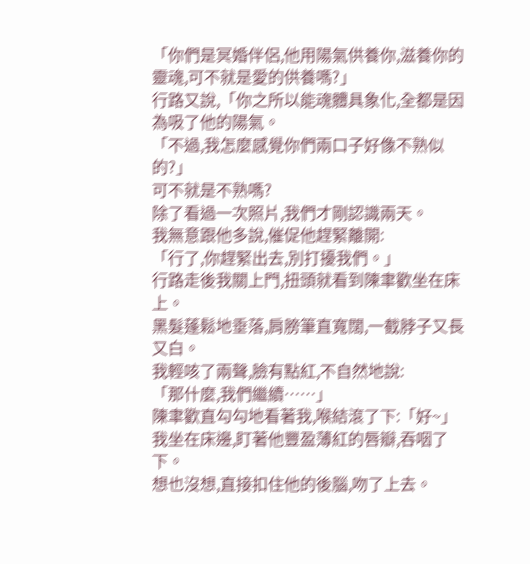「你們是冥婚伴侶,他用陽氣供養你,滋養你的靈魂,可不就是愛的供養嗎?」
行路又說,「你之所以能魂體具象化,全都是因為吸了他的陽氣。
「不過,我怎麼感覺你們兩口子好像不熟似的?」
可不就是不熟嗎?
除了看過一次照片,我們才剛認識兩天。
我無意跟他多說,催促他趕緊離開:
「行了,你趕緊出去,別打擾我們。」
行路走後我關上門,扭頭就看到陳聿歡坐在床上。
黑髮蓬鬆地垂落,肩膀筆直寬闊,一截脖子又長又白。
我輕咳了兩聲,臉有點紅,不自然地說:
「那什麼,我們繼續……」
陳聿歡直勾勾地看著我,喉結滾了下:「好~」
我坐在床邊,盯著他豐盈薄紅的唇瓣,吞咽了下。
想也沒想,直接扣住他的後腦,吻了上去。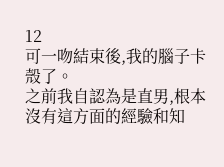12
可一吻結束後,我的腦子卡殼了。
之前我自認為是直男,根本沒有這方面的經驗和知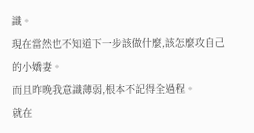識。
現在當然也不知道下一步該做什麼,該怎麼攻自己的小嬌妻。
而且昨晚我意識薄弱,根本不記得全過程。
就在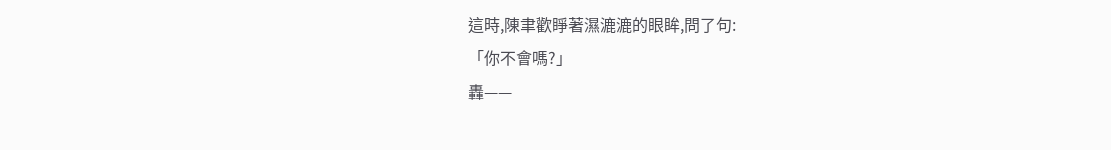這時,陳聿歡睜著濕漉漉的眼眸,問了句:
「你不會嗎?」
轟——